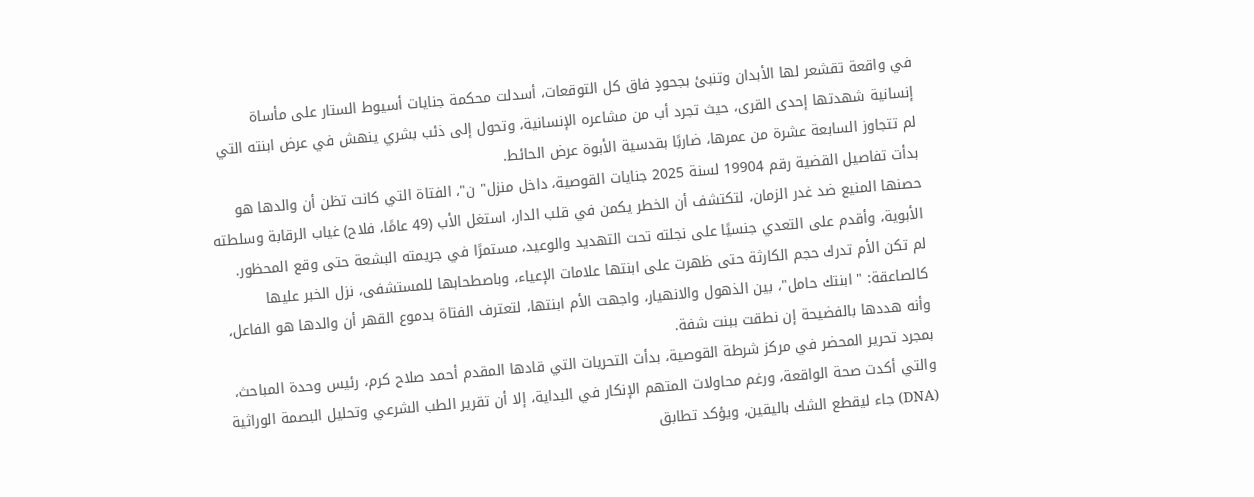في واقعة تقشعر لها الأبدان وتنبئ بجحودٍ فاق كل التوقعات، أسدلت محكمة جنايات أسيوط الستار على مأساة إنسانية شهدتها إحدى القرى، حيث تجرد أب من مشاعره الإنسانية، وتحول إلى ذئب بشري ينهش في عرض ابنته التي لم تتجاوز السابعة عشرة من عمرها، ضاربًا بقدسية الأبوة عرض الحائط.
بدأت تفاصيل القضية رقم 19904 لسنة 2025 جنايات القوصية، داخل منزل" ن"، الفتاة التي كانت تظن أن والدها هو حصنها المنيع ضد غدر الزمان، لتكتشف أن الخطر يكمن في قلب الدار، استغل الأب (49 عامًا، فلاح) غياب الرقابة وسلطته الأبوية، وأقدم على التعدي جنسيًا على نجلته تحت التهديد والوعيد، مستمرًا في جريمته البشعة حتى وقع المحظور.
لم تكن الأم تدرك حجم الكارثة حتى ظهرت على ابنتها علامات الإعياء، وباصطحابها للمستشفى، نزل الخبر عليها كالصاعقة: " ابنتك حامل"، بين الذهول والانهيار، واجهت الأم ابنتها، لتعترف الفتاة بدموع القهر أن والدها هو الفاعل، وأنه هددها بالفضيحة إن نطقت ببنت شفة.
بمجرد تحرير المحضر في مركز شرطة القوصية، بدأت التحريات التي قادها المقدم أحمد صلاح كرم، رئيس وحدة المباحث، والتي أكدت صحة الواقعة، ورغم محاولات المتهم الإنكار في البداية، إلا أن تقرير الطب الشرعي وتحليل البصمة الوراثية (DNA) جاء ليقطع الشك باليقين، ويؤكد تطابق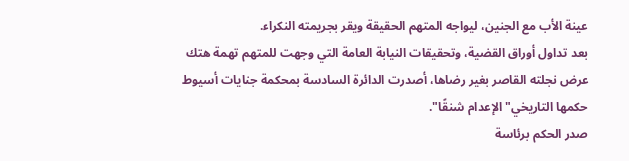عينة الأب مع الجنين، ليواجه المتهم الحقيقة ويقر بجريمته النكراء.
بعد تداول أوراق القضية، وتحقيقات النيابة العامة التي وجهت للمتهم تهمة هتك عرض نجلته القاصر بغير رضاها، أصدرت الدائرة السادسة بمحكمة جنايات أسيوط حكمها التاريخي" الإعدام شنقًا".
صدر الحكم برئاسة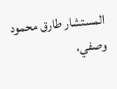المستشار طارق محمود وصفي،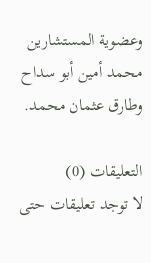وعضوية المستشارين محمد أمين أبو سداح وطارق عثمان محمد.

التعليقات (0)
لا توجد تعليقات حتى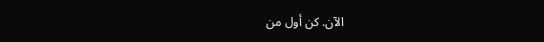الآن. كن أول من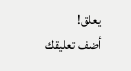يعلق!
أضف تعليقك